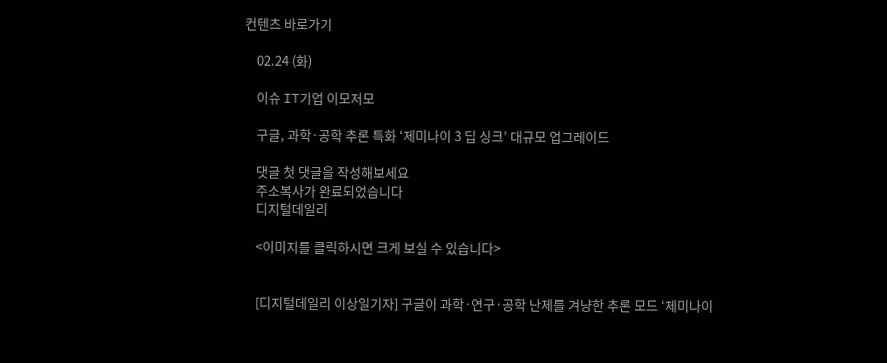컨텐츠 바로가기

    02.24 (화)

    이슈 IT기업 이모저모

    구글, 과학·공학 추론 특화 ‘제미나이 3 딥 싱크’ 대규모 업그레이드

    댓글 첫 댓글을 작성해보세요
    주소복사가 완료되었습니다
    디지털데일리

    <이미지를 클릭하시면 크게 보실 수 있습니다>


    [디지털데일리 이상일기자] 구글이 과학·연구·공학 난제를 겨냥한 추론 모드 ‘제미나이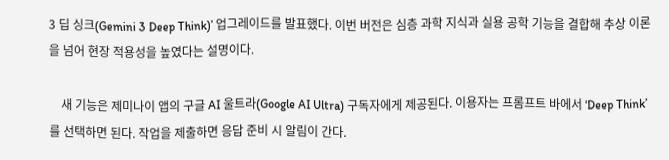3 딥 싱크(Gemini 3 Deep Think)’ 업그레이드를 발표했다. 이번 버전은 심층 과학 지식과 실용 공학 기능을 결합해 추상 이론을 넘어 현장 적용성을 높였다는 설명이다.

    새 기능은 제미나이 앱의 구글 AI 울트라(Google AI Ultra) 구독자에게 제공된다. 이용자는 프롬프트 바에서 ‘Deep Think’를 선택하면 된다. 작업을 제출하면 응답 준비 시 알림이 간다.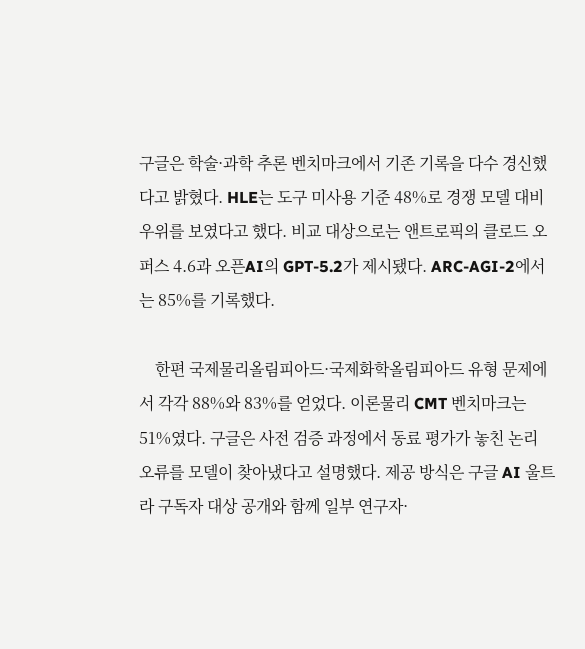구글은 학술·과학 추론 벤치마크에서 기존 기록을 다수 경신했다고 밝혔다. HLE는 도구 미사용 기준 48%로 경쟁 모델 대비 우위를 보였다고 했다. 비교 대상으로는 앤트로픽의 클로드 오퍼스 4.6과 오픈AI의 GPT-5.2가 제시됐다. ARC-AGI-2에서는 85%를 기록했다.

    한편 국제물리올림피아드·국제화학올림피아드 유형 문제에서 각각 88%와 83%를 얻었다. 이론물리 CMT 벤치마크는 51%였다. 구글은 사전 검증 과정에서 동료 평가가 놓친 논리 오류를 모델이 찾아냈다고 설명했다. 제공 방식은 구글 AI 울트라 구독자 대상 공개와 함께 일부 연구자·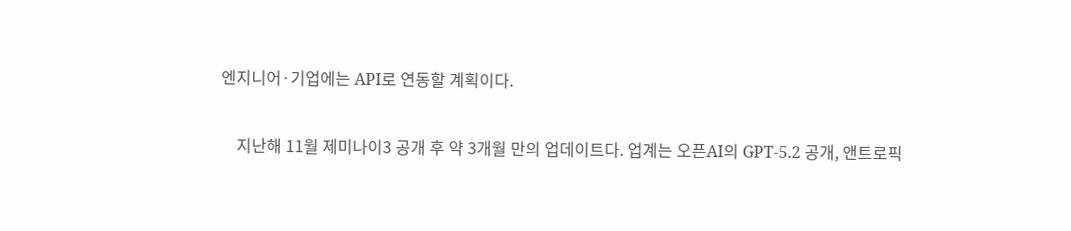엔지니어·기업에는 API로 연동할 계획이다.

    지난해 11월 제미나이3 공개 후 약 3개월 만의 업데이트다. 업계는 오픈AI의 GPT-5.2 공개, 앤트로픽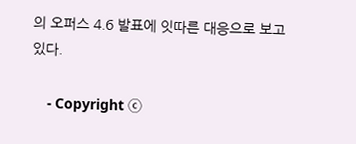의 오퍼스 4.6 발표에 잇따른 대응으로 보고 있다.

    - Copyright ⓒ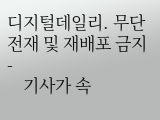디지털데일리. 무단전재 및 재배포 금지 -
    기사가 속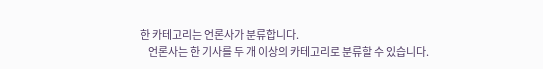한 카테고리는 언론사가 분류합니다.
    언론사는 한 기사를 두 개 이상의 카테고리로 분류할 수 있습니다.